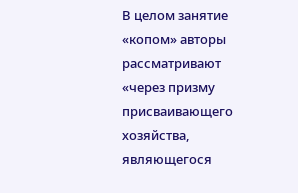В целом занятие «копом» авторы рассматривают «через призму присваивающего хозяйства, являющегося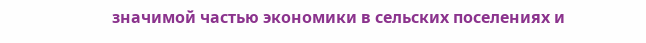значимой частью экономики в сельских поселениях и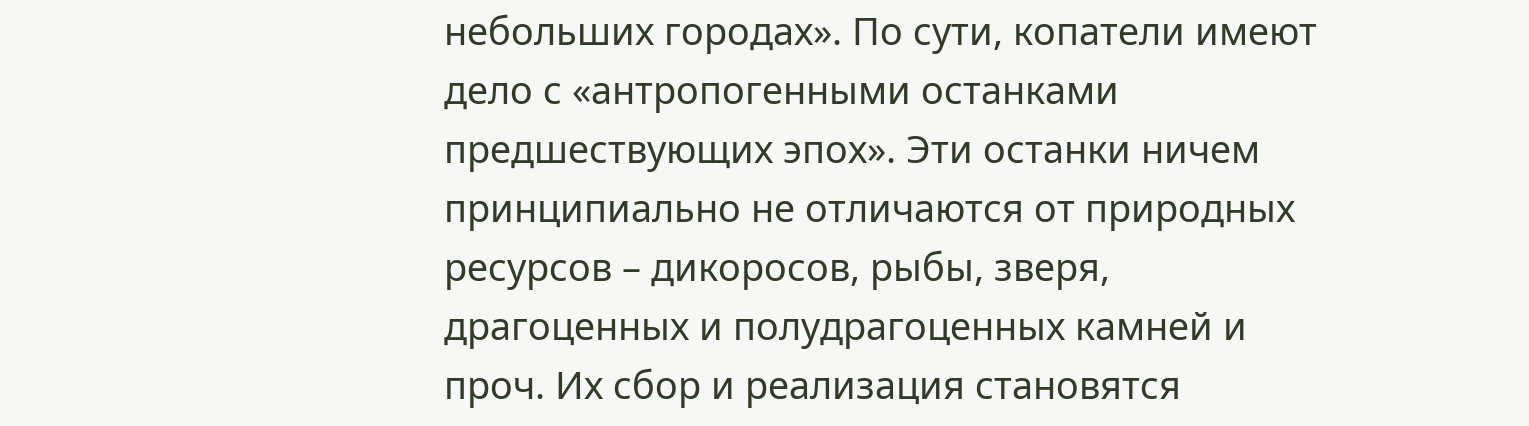небольших городах». По сути, копатели имеют дело с «антропогенными останками предшествующих эпох». Эти останки ничем принципиально не отличаются от природных ресурсов – дикоросов, рыбы, зверя, драгоценных и полудрагоценных камней и проч. Их сбор и реализация становятся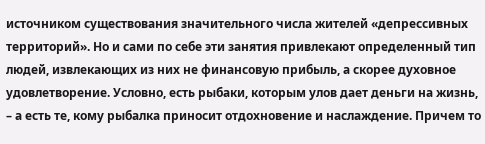источником существования значительного числа жителей «депрессивных территорий». Но и сами по себе эти занятия привлекают определенный тип людей, извлекающих из них не финансовую прибыль, а скорее духовное удовлетворение. Условно, есть рыбаки, которым улов дает деньги на жизнь, – а есть те, кому рыбалка приносит отдохновение и наслаждение. Причем то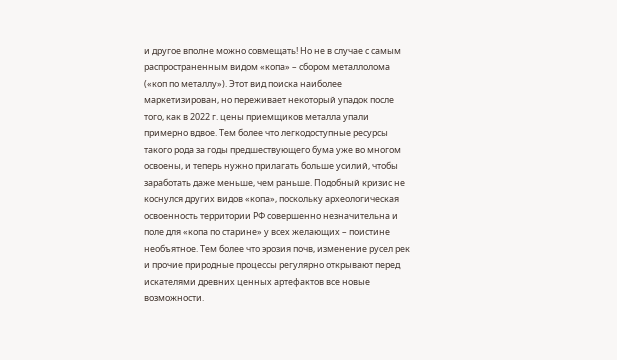и другое вполне можно совмещать! Но не в случае с самым распространенным видом «копа» – сбором металлолома («коп по металлу»). Этот вид поиска наиболее маркетизирован, но переживает некоторый упадок после того, как в 2022 г. цены приемщиков металла упали примерно вдвое. Тем более что легкодоступные ресурсы такого рода за годы предшествующего бума уже во многом освоены, и теперь нужно прилагать больше усилий, чтобы заработать даже меньше, чем раньше. Подобный кризис не коснулся других видов «копа», поскольку археологическая освоенность территории РФ совершенно незначительна и поле для «копа по старине» у всех желающих – поистине необъятное. Тем более что эрозия почв, изменение русел рек и прочие природные процессы регулярно открывают перед искателями древних ценных артефактов все новые возможности.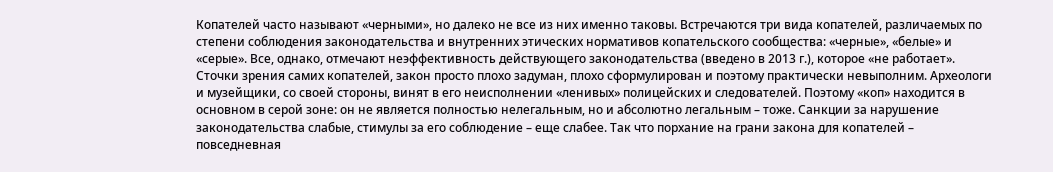Копателей часто называют «черными», но далеко не все из них именно таковы. Встречаются три вида копателей, различаемых по степени соблюдения законодательства и внутренних этических нормативов копательского сообщества: «черные», «белые» и «серые». Все, однако, отмечают неэффективность действующего законодательства (введено в 2013 г.), которое «не работает». Сточки зрения самих копателей, закон просто плохо задуман, плохо сформулирован и поэтому практически невыполним. Археологи и музейщики, со своей стороны, винят в его неисполнении «ленивых» полицейских и следователей. Поэтому «коп» находится в основном в серой зоне: он не является полностью нелегальным, но и абсолютно легальным – тоже. Санкции за нарушение законодательства слабые, стимулы за его соблюдение – еще слабее. Так что порхание на грани закона для копателей – повседневная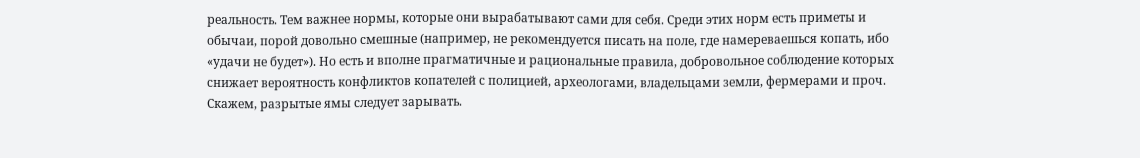реальность. Тем важнее нормы, которые они вырабатывают сами для себя. Среди этих норм есть приметы и обычаи, порой довольно смешные (например, не рекомендуется писать на поле, где намереваешься копать, ибо «удачи не будет»). Но есть и вполне прагматичные и рациональные правила, добровольное соблюдение которых снижает вероятность конфликтов копателей с полицией, археологами, владельцами земли, фермерами и проч. Скажем, разрытые ямы следует зарывать.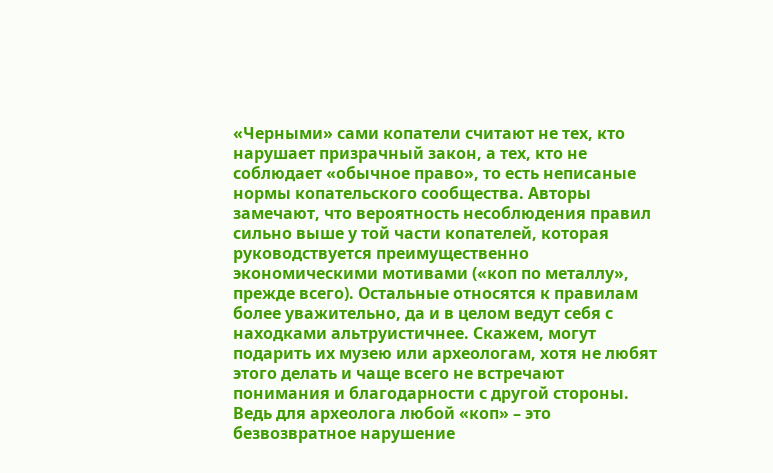«Черными» сами копатели считают не тех, кто нарушает призрачный закон, а тех, кто не соблюдает «обычное право», то есть неписаные нормы копательского сообщества. Авторы замечают, что вероятность несоблюдения правил сильно выше у той части копателей, которая руководствуется преимущественно экономическими мотивами («коп по металлу», прежде всего). Остальные относятся к правилам более уважительно, да и в целом ведут себя с находками альтруистичнее. Скажем, могут подарить их музею или археологам, хотя не любят этого делать и чаще всего не встречают понимания и благодарности с другой стороны. Ведь для археолога любой «коп» – это безвозвратное нарушение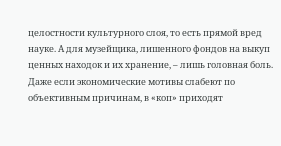целостности культурного слоя, то есть прямой вред науке. А для музейщика, лишенного фондов на выкуп ценных находок и их хранение, – лишь головная боль. Даже если экономические мотивы слабеют по объективным причинам, в «коп» приходят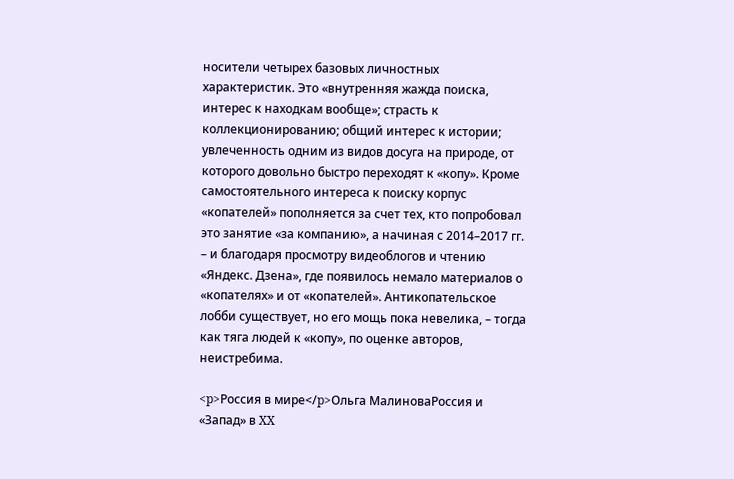носители четырех базовых личностных характеристик. Это «внутренняя жажда поиска, интерес к находкам вообще»; страсть к коллекционированию; общий интерес к истории; увлеченность одним из видов досуга на природе, от которого довольно быстро переходят к «копу». Кроме самостоятельного интереса к поиску корпус «копателей» пополняется за счет тех, кто попробовал это занятие «за компанию», а начиная с 2014–2017 гг. – и благодаря просмотру видеоблогов и чтению «Яндекс. Дзена», где появилось немало материалов о «копателях» и от «копателей». Антикопательское лобби существует, но его мощь пока невелика, – тогда как тяга людей к «копу», по оценке авторов, неистребима.

<p>Россия в мире</p>Ольга МалиноваРоссия и «Запад» в XX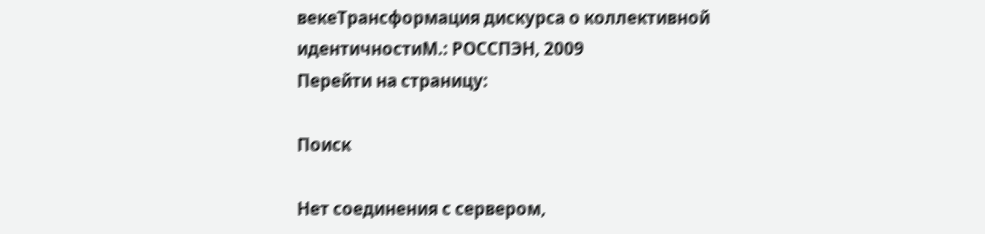векеТрансформация дискурса о коллективной идентичностиМ.: РОССПЭН, 2009
Перейти на страницу:

Поиск

Нет соединения с сервером,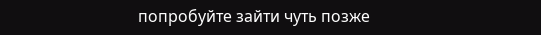попробуйте зайти чуть позже